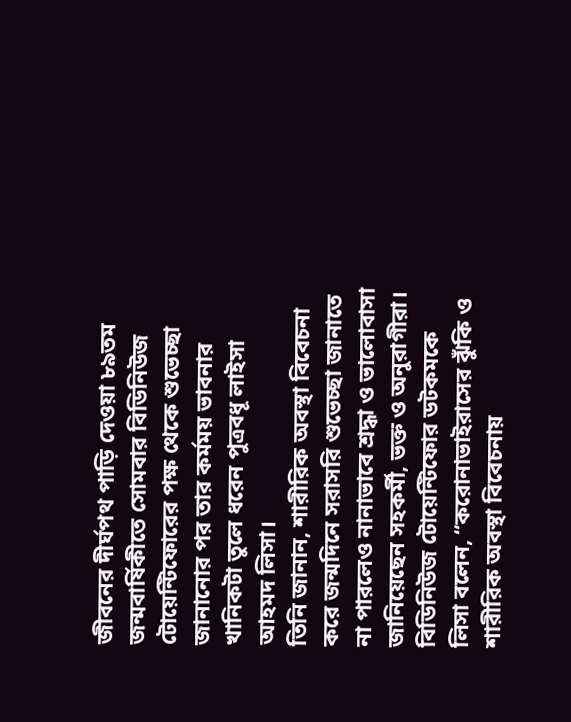জীবনের দীর্ঘপথ পাড়ি দেওয়া ৮৯তম জন্মবার্ষিকীতে সোমবার বিডিনিউজ টোয়েন্টিফোরের পক্ষ থেকে শুভেচ্ছা জানানোর পর তার কর্মময় ভাবনার খানিকটা তুলে ধরেন পুত্রবধূ লাইসা আহমদ লিসা।
তিনি জানান, শারীরিক অবস্থা বিবেচনা করে জন্মদিনে সরাসরি শুভেচ্ছা জানাতে না পারলেও নানাভাবে শ্রদ্ধা ও ভালোবাসা জানিয়েছেন সহকর্মী, ভক্ত ও অনুরাগীরা।
বিডিনিউজ টোয়েন্টিফোর ডটকমকে লিসা বলেন, “করোনাভাইরাসের ঝুঁকি ও শারীরিক অবস্থা বিবেচনায়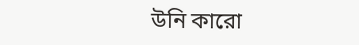উনি কারো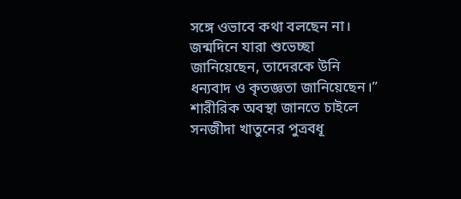সঙ্গে ওভাবে কথা বলছেন না। জন্মদিনে যারা শুভেচ্ছা জানিয়েছেন, তাদেরকে উনি ধন্যবাদ ও কৃতজ্ঞতা জানিয়েছেন।”
শারীরিক অবস্থা জানতে চাইলে সনজীদা খাতুনের পুত্রবধূ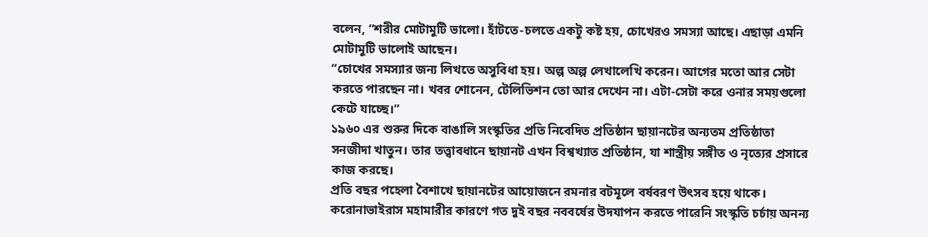বলেন, “শরীর মোটামুটি ভালো। হাঁটতে-চলতে একটু কষ্ট হয়, চোখেরও সমস্যা আছে। এছাড়া এমনি মোটামুটি ভালোই আছেন।
“চোখের সমস্যার জন্য লিখতে অসুবিধা হয়। অল্প অল্প লেখালেখি করেন। আগের মতো আর সেটা করতে পারছেন না। খবর শোনেন, টেলিভিশন তো আর দেখেন না। এটা-সেটা করে ওনার সময়গুলো কেটে যাচ্ছে।”
১৯৬০ এর শুরুর দিকে বাঙালি সংস্কৃতির প্রতি নিবেদিত প্রতিষ্ঠান ছায়ানটের অন্যতম প্রতিষ্ঠাতা সনজীদা খাতুন। তার তত্ত্বাবধানে ছায়ানট এখন বিশ্বখ্যাত প্রতিষ্ঠান, যা শাস্ত্রীয় সঙ্গীত ও নৃত্যের প্রসারে কাজ করছে।
প্রতি বছর পহেলা বৈশাখে ছায়ানটের আয়োজনে রমনার বটমূলে বর্ষবরণ উৎসব হয়ে থাকে। করোনাভাইরাস মহামারীর কারণে গত দুই বছর নববর্ষের উদযাপন করতে পারেনি সংস্কৃতি চর্চায় অনন্য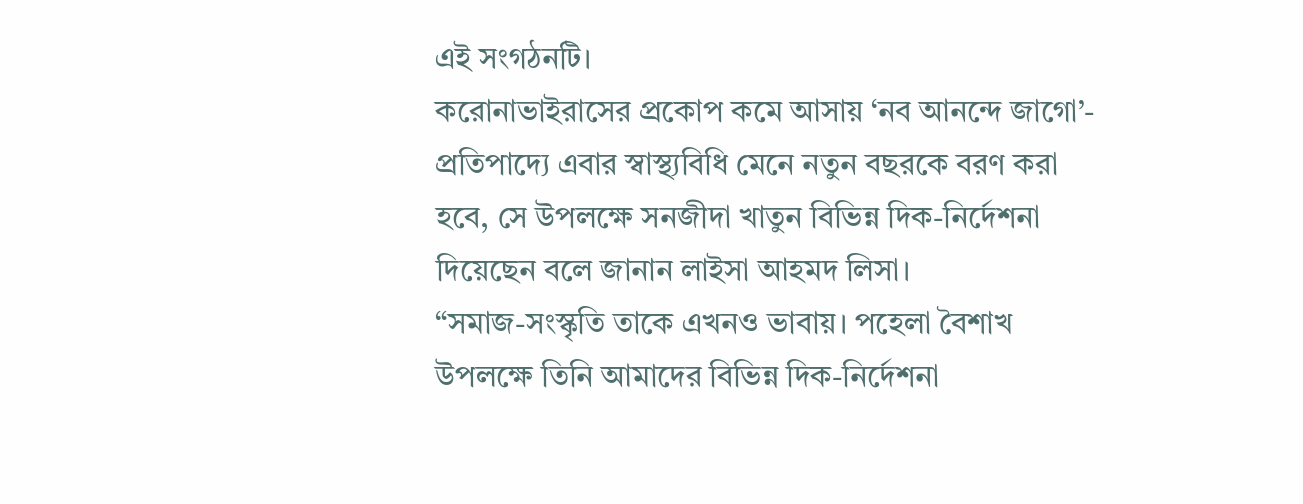এই সংগঠনটি।
করোনাভাইরাসের প্রকোপ কমে আসায় ‘নব আনন্দে জাগো’- প্রতিপাদ্যে এবার স্বাস্থ্যবিধি মেনে নতুন বছরকে বরণ করা হবে, সে উপলক্ষে সনজীদা খাতুন বিভিন্ন দিক-নির্দেশনা দিয়েছেন বলে জানান লাইসা আহমদ লিসা।
“সমাজ-সংস্কৃতি তাকে এখনও ভাবায়। পহেলা বৈশাখ উপলক্ষে তিনি আমাদের বিভিন্ন দিক-নির্দেশনা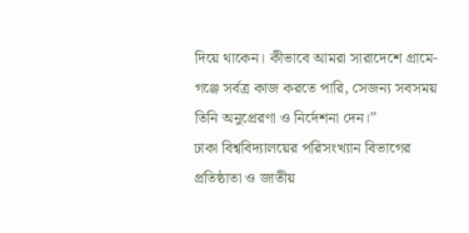দিয়ে থাকেন। কীভাবে আমরা সারাদেশে গ্রামে-গঞ্জে সর্বত্র কাজ করতে পারি, সেজন্য সবসময় তিনি অনুপ্রেরণা ও নির্দেশনা দেন।”
ঢাকা বিশ্ববিদ্যালয়ের পরিসংখ্যান বিভাগের প্রতিষ্ঠাতা ও জাতীয়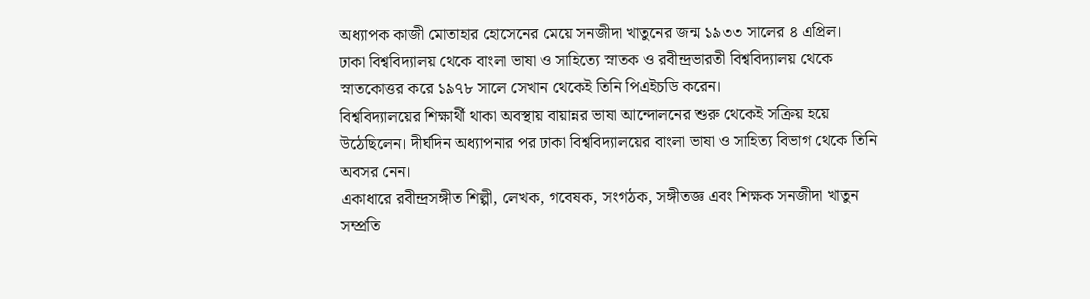অধ্যাপক কাজী মোতাহার হোসেনের মেয়ে সনজীদা খাতুনের জন্ম ১৯৩৩ সালের ৪ এপ্রিল।
ঢাকা বিশ্ববিদ্যালয় থেকে বাংলা ভাষা ও সাহিত্যে স্নাতক ও রবীন্দ্রভারতী বিশ্ববিদ্যালয় থেকে স্নাতকোত্তর করে ১৯৭৮ সালে সেখান থেকেই তিনি পিএইচডি করেন।
বিশ্ববিদ্যালয়ের শিক্ষার্থী থাকা অবস্থায় বায়ান্নর ভাষা আন্দোলনের শুরু থেকেই সক্রিয় হয়ে উঠেছিলেন। দীর্ঘদিন অধ্যাপনার পর ঢাকা বিশ্ববিদ্যালয়ের বাংলা ভাষা ও সাহিত্য বিভাগ থেকে তিনি অবসর নেন।
একাধারে রবীন্দ্রসঙ্গীত শিল্পী, লেখক, গবেষক, সংগঠক, সঙ্গীতজ্ঞ এবং শিক্ষক সনজীদা খাতুন সম্প্রতি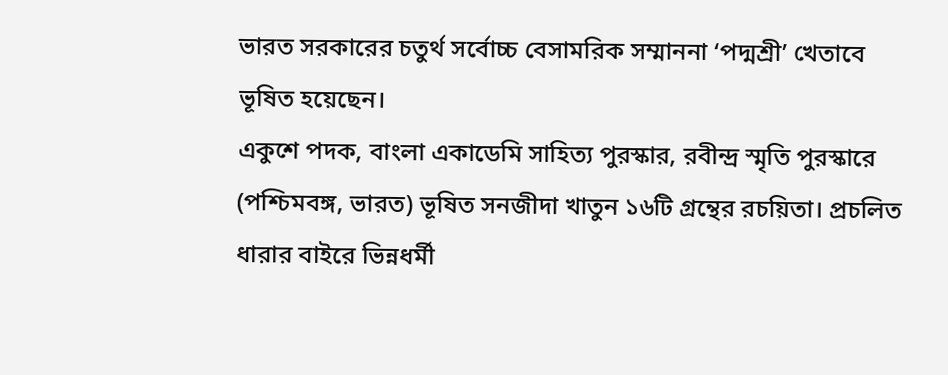ভারত সরকারের চতুর্থ সর্বোচ্চ বেসামরিক সম্মাননা ‘পদ্মশ্রী’ খেতাবে ভূষিত হয়েছেন।
একুশে পদক, বাংলা একাডেমি সাহিত্য পুরস্কার, রবীন্দ্র স্মৃতি পুরস্কারে (পশ্চিমবঙ্গ, ভারত) ভূষিত সনজীদা খাতুন ১৬টি গ্রন্থের রচয়িতা। প্রচলিত ধারার বাইরে ভিন্নধর্মী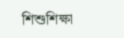শিশুশিক্ষা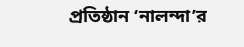প্রতিষ্ঠান ‘নালন্দা’র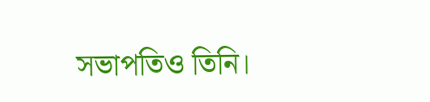সভাপতিও তিনি।